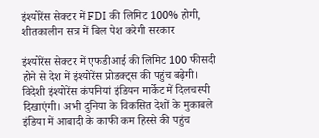इंश्योरेंस सेक्टर में FDI की लिमिट 100% होगी, शीतकालीन सत्र में बिल पेश करेगी सरकार

इंश्योरेंस सेक्टर में एफडीआई की लिमिट 100 फीसदी होने से देश में इंश्योरेंस प्रोडक्ट्स की पहुंच बढ़ेगी। विदेशी इंश्योरेंस कंपनियां इंडियन मार्केट में दिलचस्पी दिखाएंगी। अभी दुनिया के विकसित देशों के मुकाबले इंडिया में आबादी के काफी कम हिस्से की पहुंच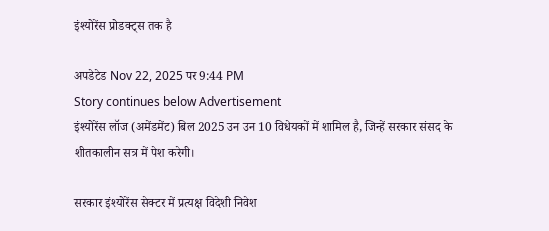इंश्योरेंस प्रोडक्ट्स तक है

अपडेटेड Nov 22, 2025 पर 9:44 PM
Story continues below Advertisement
इंश्योरेंस लॉज (अमेंडमेंट) बिल 2025 उन उन 10 विधेयकों में शामिल है, जिन्हें सरकार संसद के शीतकालीन सत्र में पेश करेगी।

सरकार इंश्योरेंस सेक्टर में प्रत्यक्ष विदेशी निवेश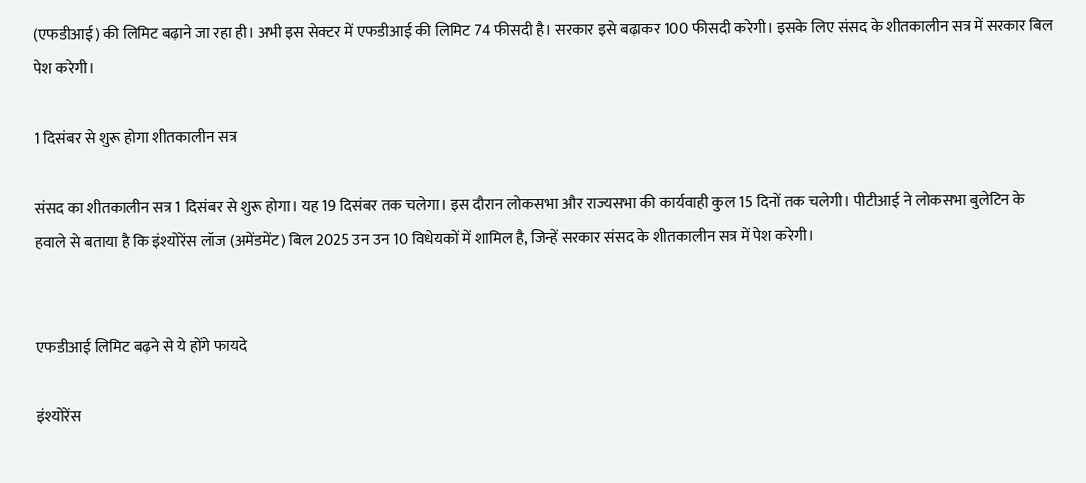(एफडीआई) की लिमिट बढ़ाने जा रहा ही। अभी इस सेक्टर में एफडीआई की लिमिट 74 फीसदी है। सरकार इसे बढ़ाकर 100 फीसदी करेगी। इसके लिए संसद के शीतकालीन सत्र में सरकार बिल पेश करेगी।

1 दिसंबर से शुरू होगा शीतकालीन सत्र

संसद का शीतकालीन सत्र 1 दिसंबर से शुरू होगा। यह 19 दिसंबर तक चलेगा। इस दौरान लोकसभा और राज्यसभा की कार्यवाही कुल 15 दिनों तक चलेगी। पीटीआई ने लोकसभा बुलेटिन के हवाले से बताया है कि इंश्योरेंस लॉज (अमेंडमेंट) बिल 2025 उन उन 10 विधेयकों में शामिल है, जिन्हें सरकार संसद के शीतकालीन सत्र में पेश करेगी।


एफडीआई लिमिट बढ़ने से ये होंगे फायदे

इंश्योरेंस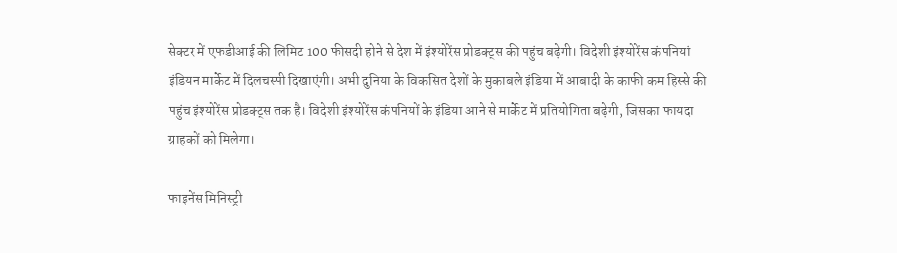सेक्टर में एफडीआई की लिमिट 100 फीसदी होने से देश में इंश्योरेंस प्रोडक्ट्स की पहुंच बढ़ेगी। विदेशी इंश्योरेंस कंपनियां इंडियन मार्केट में दिलचस्पी दिखाएंगी। अभी दुनिया के विकसित देशों के मुकाबले इंडिया में आबादी के काफी कम हिस्से की पहुंच इंश्योरेंस प्रोडक्ट्स तक है। विदेशी इंश्योरेंस कंपनियों के इंडिया आने से मार्केट में प्रतियोगिता बढ़ेगी, जिसका फायदा ग्राहकों को मिलेगा।

फाइनेंस मिनिस्ट्री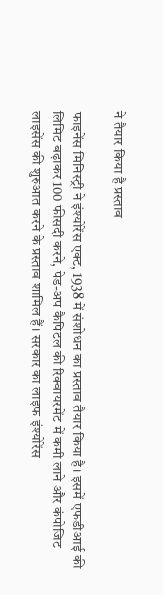ने तैयार किया है प्रस्ताव

फाइनेंस मिनिस्ट्री ने इंश्योरेंस एक्ट, 1938 में संशोधन का प्रस्ताव तैयार किया है। इसमें एफडीआई की लिमिट बढ़ाकर 100 फीसदी करने, पेड-अप कैपिटल की रिक्वायरमेंट में कमी लाने और कंपोजिट लाइसेंस की शुरुआत करने के प्रस्ताव शामिल हैं। सरकार का लाइफ इंश्योरेंस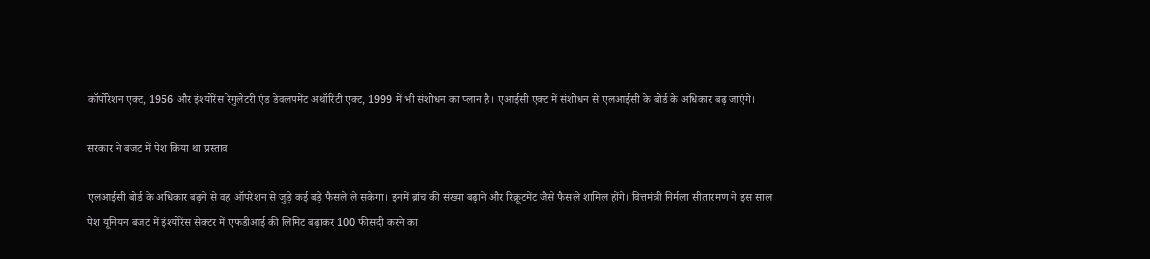कॉर्पोरेशन एक्ट, 1956 और इंश्योरेंस रेगुलेटरी एंड डेवलपमेंट अथॉरिटी एक्ट, 1999 में भी संशोधन का प्लान है। एआईसी एक्ट में संशोधन से एलआईसी के बोर्ड के अधिकार बढ़ जाएंगे।

सरकार ने बजट में पेश किया था प्रस्ताव

एलआईसी बोर्ड के अधिकार बढ़ने से वह ऑपरेशन से जुड़े कई बड़े फैसले ले सकेगा। इनमें ब्रांच की संख्या बढ़ाने और रिक्रूटमेंट जैसे फैसले शामिल होंगे। वित्तमंत्री निर्मला सीतारमण ने इस साल पेश यूनियन बजट में इंश्योरेंस सेक्टर में एफडीआई की लिमिट बढ़ाकर 100 फीसदी करने का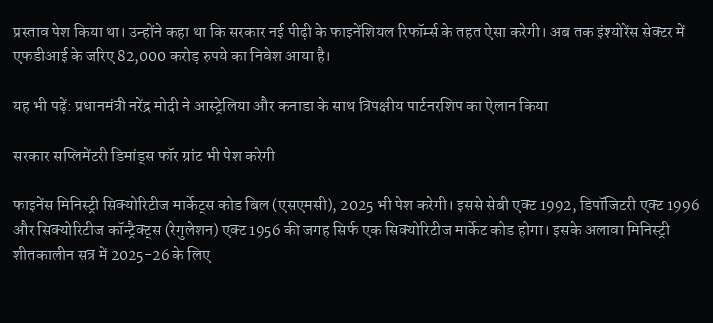प्रस्ताव पेश किया था। उन्होंने कहा था कि सरकार नई पीढ़ी के फाइनेंशियल रिफॉर्म्स के तहत ऐसा करेगी। अब तक इंश्योरेंस सेक्टर में एफडीआई के जरिए 82,000 करोड़ रुपये का निवेश आया है।

यह भी पढ़ें: प्रधानमंत्री नरेंद्र मोदी ने आस्ट्रेलिया और कनाडा के साथ त्रिपक्षीय पार्टनरशिप का ऐलान किया

सरकार सप्लिमेंटरी डिमांड्स फॉर ग्रांट भी पेश करेगी

फाइनेंस मिनिस्ट्री सिक्योरिटीज मार्केट्स कोड बिल (एसएमसी), 2025 भी पेश करेगी। इससे सेबी एक्ट 1992, डिपॉजिटरी एक्ट 1996 और सिक्योरिटीज कॉन्ट्रैक्ट्स (रेगुलेशन) एक्ट 1956 की जगह सिर्फ एक सिक्योरिटीज मार्केट कोड होगा। इसके अलावा मिनिस्ट्री शीतकालीन सत्र में 2025-26 के लिए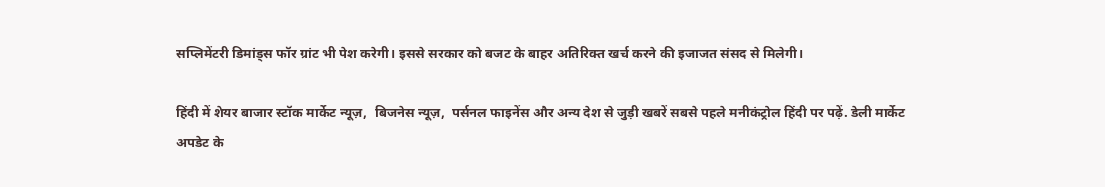सप्लिमेंटरी डिमांड्स फॉर ग्रांट भी पेश करेगी। इससे सरकार को बजट के बाहर अतिरिक्त खर्च करने की इजाजत संसद से मिलेगी।

हिंदी में शेयर बाजार स्टॉक मार्केट न्यूज़,  बिजनेस न्यूज़,  पर्सनल फाइनेंस और अन्य देश से जुड़ी खबरें सबसे पहले मनीकंट्रोल हिंदी पर पढ़ें. डेली मार्केट अपडेट के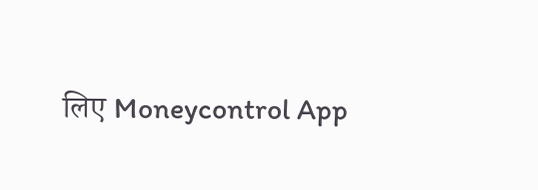लिए Moneycontrol App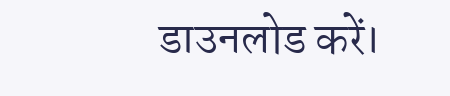डाउनलोड करें।